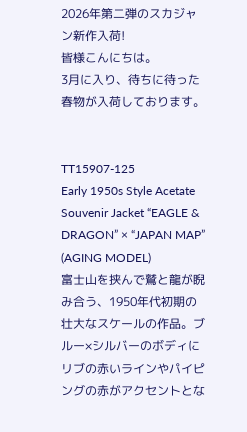2026年第二弾のスカジャン新作入荷!
皆様こんにちは。
3月に入り、待ちに待った春物が入荷しております。


TT15907-125
Early 1950s Style Acetate Souvenir Jacket “EAGLE & DRAGON” × “JAPAN MAP” (AGING MODEL)
富士山を挟んで鷲と龍が睨み合う、1950年代初期の壮大なスケールの作品。ブルー×シルバーのボディにリブの赤いラインやパイピングの赤がアクセントとな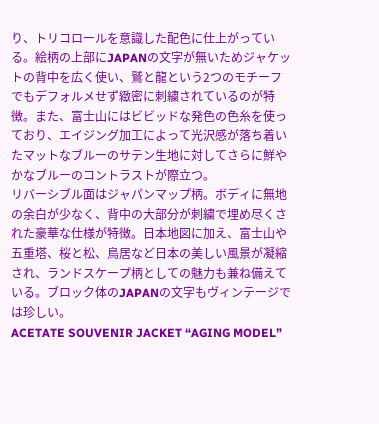り、トリコロールを意識した配色に仕上がっている。絵柄の上部にJAPANの文字が無いためジャケットの背中を広く使い、鷲と龍という2つのモチーフでもデフォルメせず緻密に刺繍されているのが特徴。また、富士山にはビビッドな発色の色糸を使っており、エイジング加工によって光沢感が落ち着いたマットなブルーのサテン生地に対してさらに鮮やかなブルーのコントラストが際立つ。
リバーシブル面はジャパンマップ柄。ボディに無地の余白が少なく、背中の大部分が刺繍で埋め尽くされた豪華な仕様が特徴。日本地図に加え、富士山や五重塔、桜と松、鳥居など日本の美しい風景が凝縮され、ランドスケープ柄としての魅力も兼ね備えている。ブロック体のJAPANの文字もヴィンテージでは珍しい。
ACETATE SOUVENIR JACKET “AGING MODEL”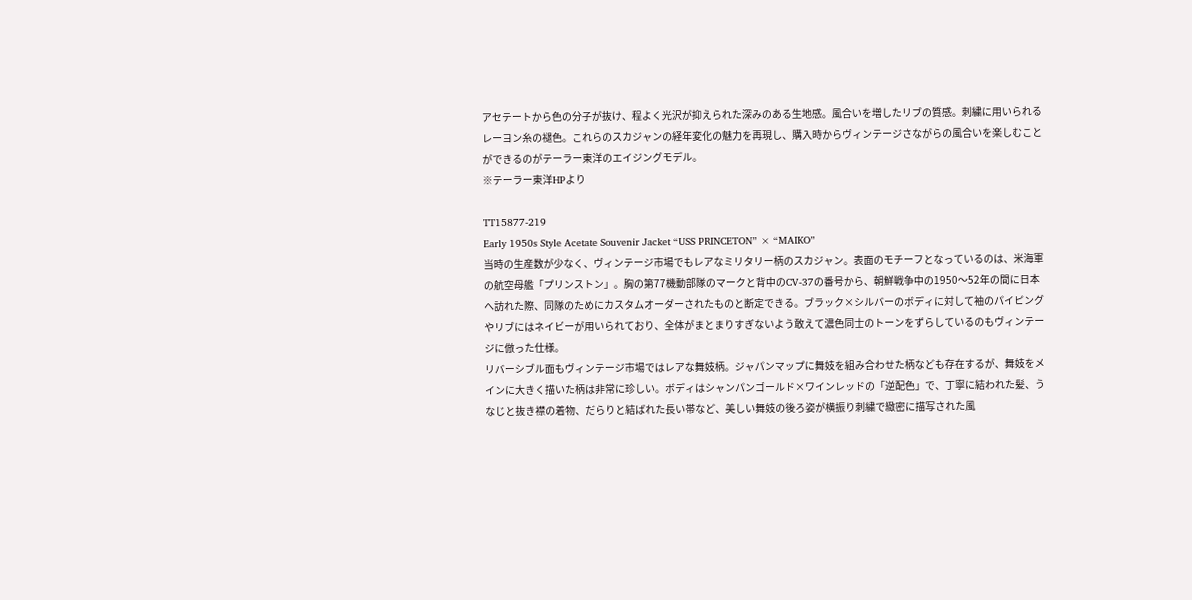アセテートから色の分子が抜け、程よく光沢が抑えられた深みのある生地感。風合いを増したリブの質感。刺繍に用いられるレーヨン糸の褪色。これらのスカジャンの経年変化の魅力を再現し、購入時からヴィンテージさながらの風合いを楽しむことができるのがテーラー東洋のエイジングモデル。
※テーラー東洋HPより

TT15877-219
Early 1950s Style Acetate Souvenir Jacket “USS PRINCETON” × “MAIKO”
当時の生産数が少なく、ヴィンテージ市場でもレアなミリタリー柄のスカジャン。表面のモチーフとなっているのは、米海軍の航空母艦「プリンストン」。胸の第77機動部隊のマークと背中のCV-37の番号から、朝鮮戦争中の1950〜52年の間に日本へ訪れた際、同隊のためにカスタムオーダーされたものと断定できる。ブラック×シルバーのボディに対して袖のパイピングやリブにはネイビーが用いられており、全体がまとまりすぎないよう敢えて濃色同士のトーンをずらしているのもヴィンテージに倣った仕様。
リバーシブル面もヴィンテージ市場ではレアな舞妓柄。ジャパンマップに舞妓を組み合わせた柄なども存在するが、舞妓をメインに大きく描いた柄は非常に珍しい。ボディはシャンパンゴールド×ワインレッドの「逆配色」で、丁寧に結われた髪、うなじと抜き襟の着物、だらりと結ばれた長い帯など、美しい舞妓の後ろ姿が横振り刺繍で緻密に描写された風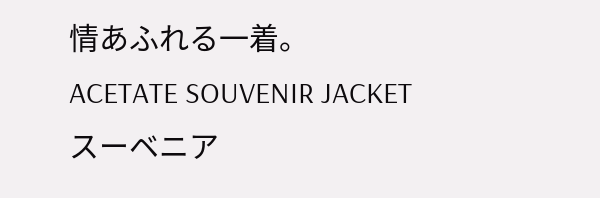情あふれる一着。
ACETATE SOUVENIR JACKET
スーベニア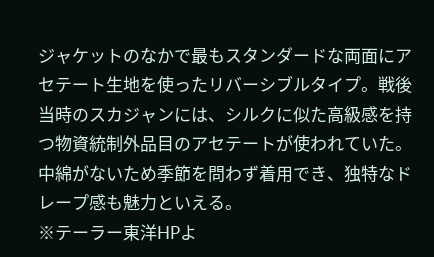ジャケットのなかで最もスタンダードな両面にアセテート生地を使ったリバーシブルタイプ。戦後当時のスカジャンには、シルクに似た高級感を持つ物資統制外品目のアセテートが使われていた。中綿がないため季節を問わず着用でき、独特なドレープ感も魅力といえる。
※テーラー東洋HPよ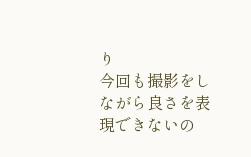り
今回も撮影をしながら良さを表現できないの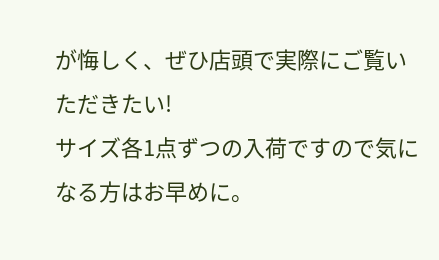が悔しく、ぜひ店頭で実際にご覧いただきたい!
サイズ各1点ずつの入荷ですので気になる方はお早めに。